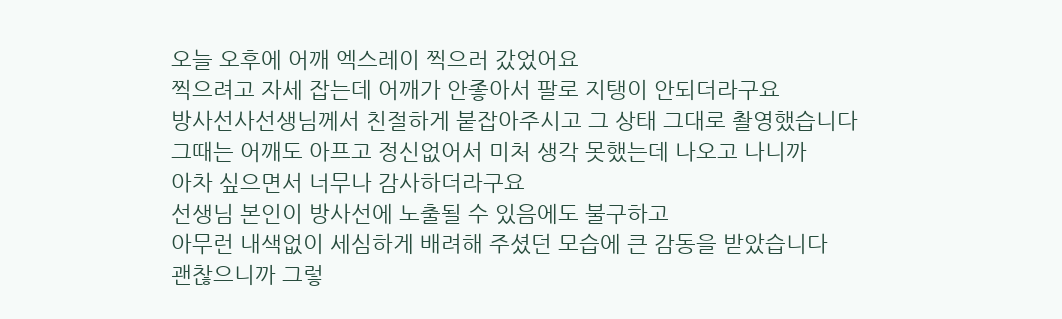오늘 오후에 어깨 엑스레이 찍으러 갔었어요
찍으려고 자세 잡는데 어깨가 안좋아서 팔로 지탱이 안되더라구요
방사선사선생님께서 친절하게 붙잡아주시고 그 상태 그대로 촬영했습니다
그때는 어깨도 아프고 정신없어서 미처 생각 못했는데 나오고 나니까
아차 싶으면서 너무나 감사하더라구요
선생님 본인이 방사선에 노출될 수 있음에도 불구하고
아무런 내색없이 세심하게 배려해 주셨던 모습에 큰 감동을 받았습니다
괜찮으니까 그렇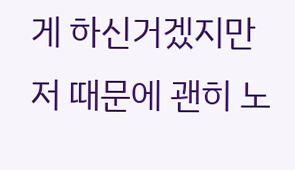게 하신거겠지만 저 때문에 괜히 노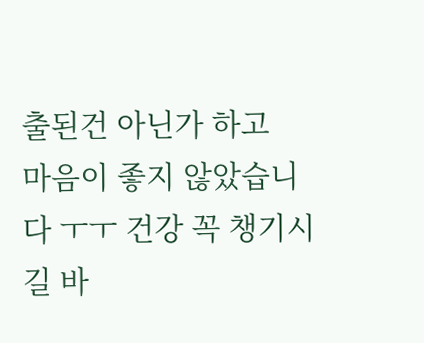출된건 아닌가 하고
마음이 좋지 않았습니다 ㅜㅜ 건강 꼭 챙기시길 바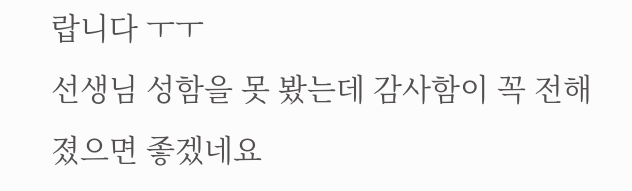랍니다 ㅜㅜ
선생님 성함을 못 봤는데 감사함이 꼭 전해졌으면 좋겠네요